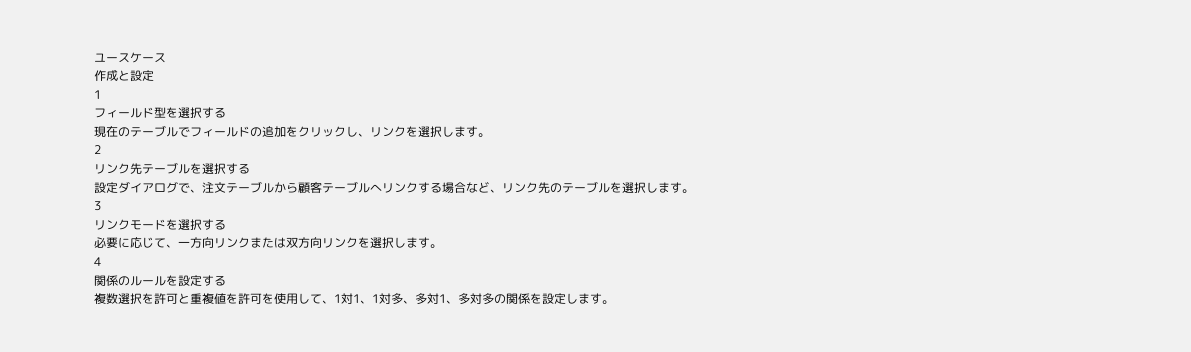ユースケース
作成と設定
1
フィールド型を選択する
現在のテーブルでフィールドの追加をクリックし、リンクを選択します。
2
リンク先テーブルを選択する
設定ダイアログで、注文テーブルから顧客テーブルへリンクする場合など、リンク先のテーブルを選択します。
3
リンクモードを選択する
必要に応じて、一方向リンクまたは双方向リンクを選択します。
4
関係のルールを設定する
複数選択を許可と重複値を許可を使用して、1対1、1対多、多対1、多対多の関係を設定します。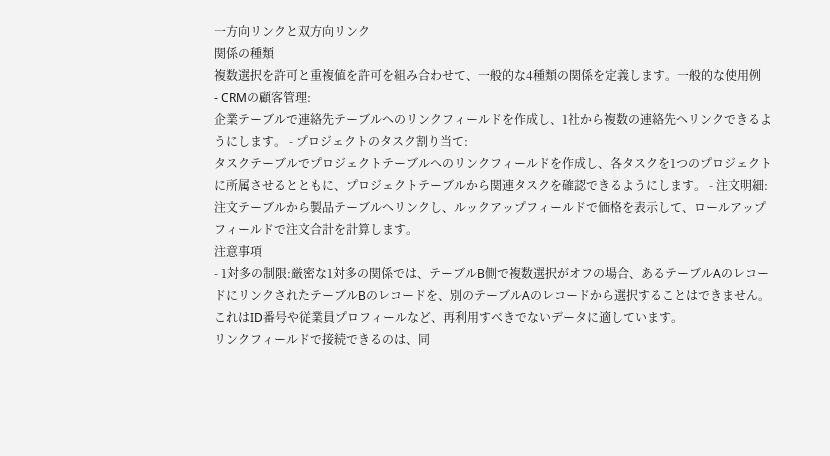一方向リンクと双方向リンク
関係の種類
複数選択を許可と重複値を許可を組み合わせて、一般的な4種類の関係を定義します。一般的な使用例
- CRMの顧客管理:
企業テーブルで連絡先テーブルへのリンクフィールドを作成し、1社から複数の連絡先へリンクできるようにします。 - プロジェクトのタスク割り当て:
タスクテーブルでプロジェクトテーブルへのリンクフィールドを作成し、各タスクを1つのプロジェクトに所属させるとともに、プロジェクトテーブルから関連タスクを確認できるようにします。 - 注文明細:
注文テーブルから製品テーブルへリンクし、ルックアップフィールドで価格を表示して、ロールアップフィールドで注文合計を計算します。
注意事項
- 1対多の制限:厳密な1対多の関係では、テーブルB側で複数選択がオフの場合、あるテーブルAのレコードにリンクされたテーブルBのレコードを、別のテーブルAのレコードから選択することはできません。これはID番号や従業員プロフィールなど、再利用すべきでないデータに適しています。
リンクフィールドで接続できるのは、同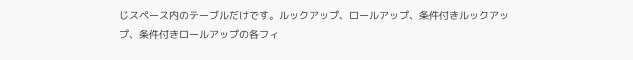じスペース内のテーブルだけです。ルックアップ、ロールアップ、条件付きルックアップ、条件付きロールアップの各フィ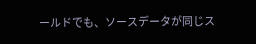ールドでも、ソースデータが同じス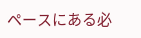ペースにある必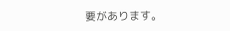要があります。